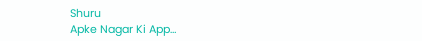Shuru
Apke Nagar Ki App…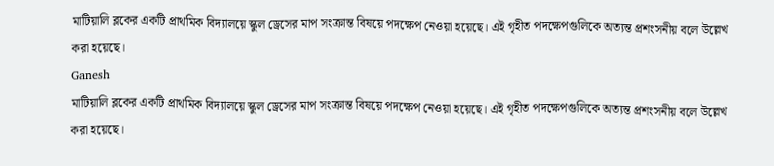মাটিয়ালি ব্লকের একটি প্রাথমিক বিদ্যালয়ে স্কুল ড্রেসের মাপ সংক্রান্ত বিষয়ে পদক্ষেপ নেওয়া হয়েছে। এই গৃহীত পদক্ষেপগুলিকে অত্যন্ত প্রশংসনীয় বলে উল্লেখ করা হয়েছে।
Ganesh
মাটিয়ালি ব্লকের একটি প্রাথমিক বিদ্যালয়ে স্কুল ড্রেসের মাপ সংক্রান্ত বিষয়ে পদক্ষেপ নেওয়া হয়েছে। এই গৃহীত পদক্ষেপগুলিকে অত্যন্ত প্রশংসনীয় বলে উল্লেখ করা হয়েছে।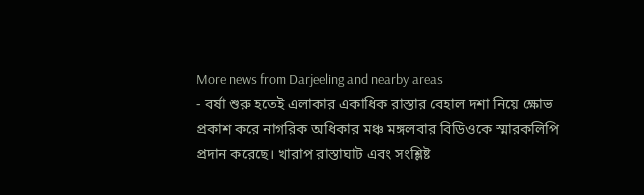More news from Darjeeling and nearby areas
- বর্ষা শুরু হতেই এলাকার একাধিক রাস্তার বেহাল দশা নিয়ে ক্ষোভ প্রকাশ করে নাগরিক অধিকার মঞ্চ মঙ্গলবার বিডিওকে স্মারকলিপি প্রদান করেছে। খারাপ রাস্তাঘাট এবং সংশ্লিষ্ট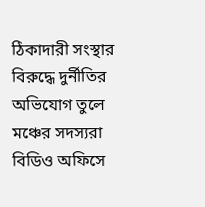ঠিকাদারী সংস্থার বিরুদ্ধে দুর্নীতির অভিযোগ তুলে মঞ্চের সদস্যরা বিডিও অফিসে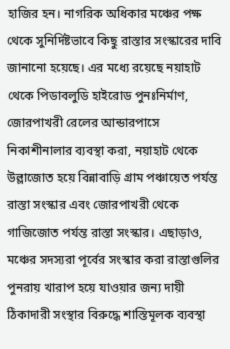হাজির হন। নাগরিক অধিকার মঞ্চের পক্ষ থেকে সুনির্দিষ্টভাবে কিছু রাস্তার সংস্কারের দাবি জানানো হয়েছে। এর মধ্যে রয়েছে নয়াহাট থেকে পিডাবলুডি হাইরোড পুনঃনির্মাণ, জোরপাখরী রেলের আন্ডারপাসে নিকাশীনালার ব্যবস্থা করা, নয়াহাট থেকে উল্লাজোত হয়ে বিন্নাবাড়ি গ্রাম পঞ্চায়েত পর্যন্ত রাস্তা সংস্কার এবং জোরপাখরী থেকে গাজিজোত পর্যন্ত রাস্তা সংস্কার। এছাড়াও, মঞ্চের সদস্যরা পূর্বের সংস্কার করা রাস্তাগুলির পুনরায় খারাপ হয়ে যাওয়ার জন্য দায়ী ঠিকাদারী সংস্থার বিরুদ্ধে শাস্তিমূলক ব্যবস্থা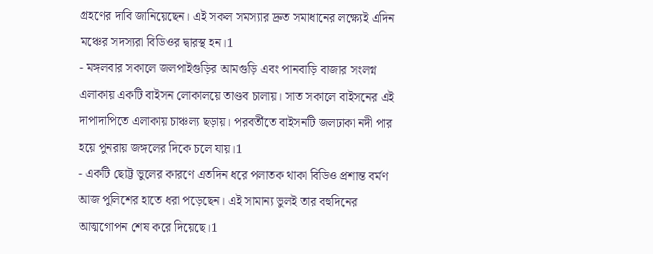গ্রহণের দাবি জানিয়েছেন। এই সকল সমস্যার দ্রুত সমাধানের লক্ষ্যেই এদিন মঞ্চের সদস্যরা বিডিওর দ্বারস্থ হন।1
- মঙ্গলবার সকালে জলপাইগুড়ির আমগুড়ি এবং পানবাড়ি বাজার সংলগ্ন এলাকায় একটি বাইসন লোকালয়ে তাণ্ডব চালায়। সাত সকালে বাইসনের এই দাপাদাপিতে এলাকায় চাঞ্চল্য ছড়ায়। পরবর্তীতে বাইসনটি জলঢাকা নদী পার হয়ে পুনরায় জঙ্গলের দিকে চলে যায়।1
- একটি ছোট্ট ভুলের কারণে এতদিন ধরে পলাতক থাকা বিডিও প্রশান্ত বর্মণ আজ পুলিশের হাতে ধরা পড়েছেন। এই সামান্য ভুলই তার বহুদিনের আত্মগোপন শেষ করে দিয়েছে।1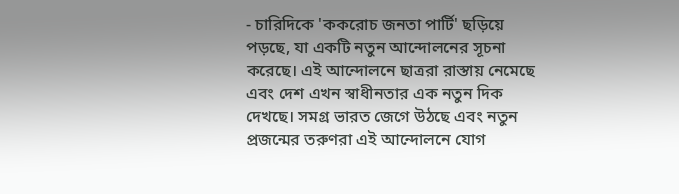- চারিদিকে 'ককরোচ জনতা পার্টি' ছড়িয়ে পড়ছে, যা একটি নতুন আন্দোলনের সূচনা করেছে। এই আন্দোলনে ছাত্ররা রাস্তায় নেমেছে এবং দেশ এখন স্বাধীনতার এক নতুন দিক দেখছে। সমগ্র ভারত জেগে উঠছে এবং নতুন প্রজন্মের তরুণরা এই আন্দোলনে যোগ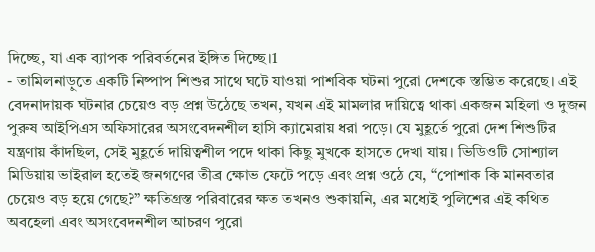দিচ্ছে, যা এক ব্যাপক পরিবর্তনের ইঙ্গিত দিচ্ছে।1
- তামিলনাড়ুতে একটি নিষ্পাপ শিশুর সাথে ঘটে যাওয়া পাশবিক ঘটনা পুরো দেশকে স্তম্ভিত করেছে। এই বেদনাদায়ক ঘটনার চেয়েও বড় প্রশ্ন উঠেছে তখন, যখন এই মামলার দায়িত্বে থাকা একজন মহিলা ও দুজন পুরুষ আইপিএস অফিসারের অসংবেদনশীল হাসি ক্যামেরায় ধরা পড়ে। যে মুহূর্তে পুরো দেশ শিশুটির যন্ত্রণায় কাঁদছিল, সেই মুহূর্তে দায়িত্বশীল পদে থাকা কিছু মুখকে হাসতে দেখা যায়। ভিডিওটি সোশ্যাল মিডিয়ায় ভাইরাল হতেই জনগণের তীব্র ক্ষোভ ফেটে পড়ে এবং প্রশ্ন ওঠে যে, “পোশাক কি মানবতার চেয়েও বড় হয়ে গেছে?” ক্ষতিগ্রস্ত পরিবারের ক্ষত তখনও শুকায়নি, এর মধ্যেই পুলিশের এই কথিত অবহেলা এবং অসংবেদনশীল আচরণ পুরো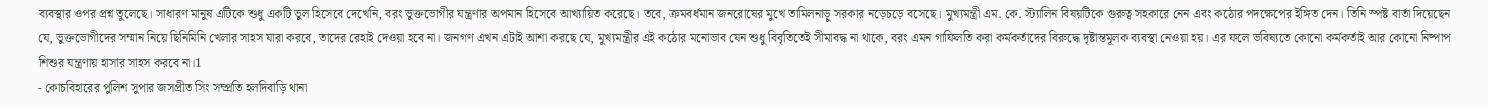ব্যবস্থার ওপর প্রশ্ন তুলেছে। সাধারণ মানুষ এটিকে শুধু একটি ভুল হিসেবে দেখেনি, বরং ভুক্তভোগীর যন্ত্রণার অপমান হিসেবে আখ্যায়িত করেছে। তবে, ক্রমবর্ধমান জনরোষের মুখে তামিলনাড়ু সরকার নড়েচড়ে বসেছে। মুখ্যমন্ত্রী এম. কে. স্ট্যালিন বিষয়টিকে গুরুত্ব সহকারে নেন এবং কঠোর পদক্ষেপের ইঙ্গিত দেন। তিনি স্পষ্ট বার্তা দিয়েছেন যে, ভুক্তভোগীদের সম্মান নিয়ে ছিনিমিনি খেলার সাহস যারা করবে, তাদের রেহাই দেওয়া হবে না। জনগণ এখন এটাই আশা করছে যে, মুখ্যমন্ত্রীর এই কঠোর মনোভাব যেন শুধু বিবৃতিতেই সীমাবদ্ধ না থাকে, বরং এমন গাফিলতি করা কর্মকর্তাদের বিরুদ্ধে দৃষ্টান্তমূলক ব্যবস্থা নেওয়া হয়। এর ফলে ভবিষ্যতে কোনো কর্মকর্তাই আর কোনো নিষ্পাপ শিশুর যন্ত্রণায় হাসার সাহস করবে না।1
- কোচবিহারের পুলিশ সুপার জসপ্রীত সিং সম্প্রতি হলদিবাড়ি থানা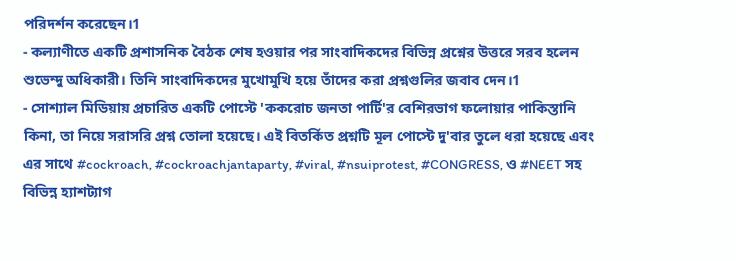পরিদর্শন করেছেন।1
- কল্যাণীতে একটি প্রশাসনিক বৈঠক শেষ হওয়ার পর সাংবাদিকদের বিভিন্ন প্রশ্নের উত্তরে সরব হলেন শুভেন্দু অধিকারী। তিনি সাংবাদিকদের মুখোমুখি হয়ে তাঁদের করা প্রশ্নগুলির জবাব দেন।1
- সোশ্যাল মিডিয়ায় প্রচারিত একটি পোস্টে 'ককরোচ জনতা পার্টি'র বেশিরভাগ ফলোয়ার পাকিস্তানি কিনা, তা নিয়ে সরাসরি প্রশ্ন তোলা হয়েছে। এই বিতর্কিত প্রশ্নটি মূল পোস্টে দু'বার তুলে ধরা হয়েছে এবং এর সাথে #cockroach, #cockroachjantaparty, #viral, #nsuiprotest, #CONGRESS, ও #NEET সহ বিভিন্ন হ্যাশট্যাগ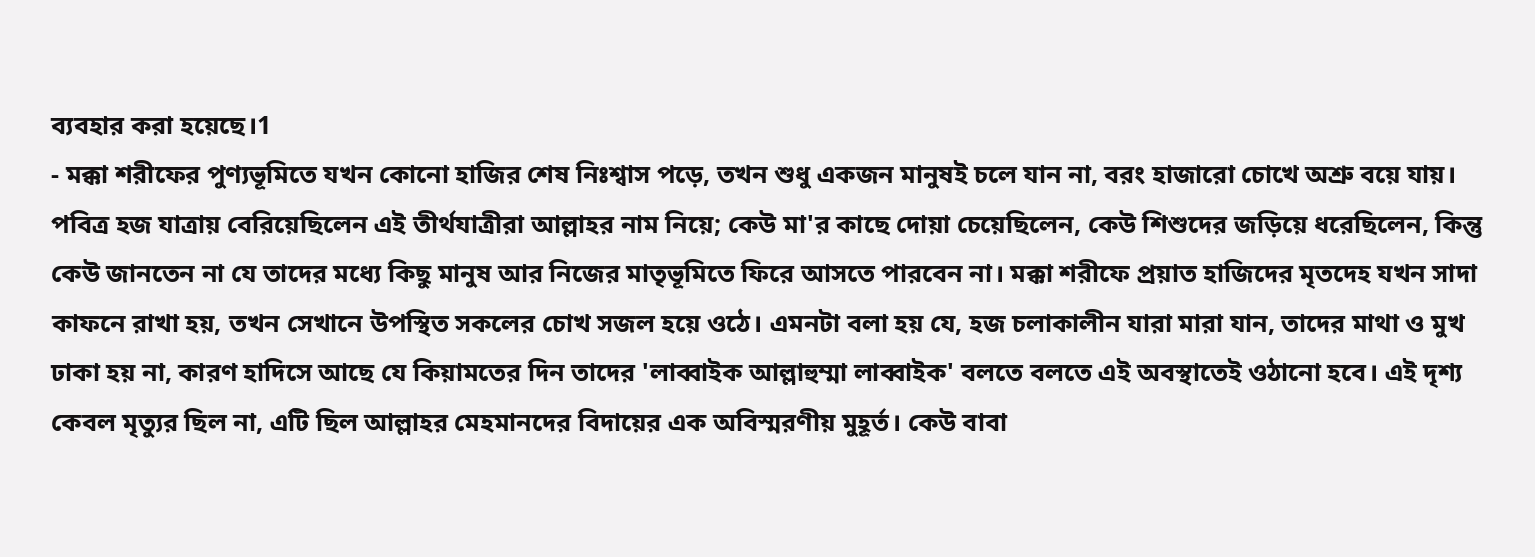ব্যবহার করা হয়েছে।1
- মক্কা শরীফের পুণ্যভূমিতে যখন কোনো হাজির শেষ নিঃশ্বাস পড়ে, তখন শুধু একজন মানুষই চলে যান না, বরং হাজারো চোখে অশ্রু বয়ে যায়। পবিত্র হজ যাত্রায় বেরিয়েছিলেন এই তীর্থযাত্রীরা আল্লাহর নাম নিয়ে; কেউ মা'র কাছে দোয়া চেয়েছিলেন, কেউ শিশুদের জড়িয়ে ধরেছিলেন, কিন্তু কেউ জানতেন না যে তাদের মধ্যে কিছু মানুষ আর নিজের মাতৃভূমিতে ফিরে আসতে পারবেন না। মক্কা শরীফে প্রয়াত হাজিদের মৃতদেহ যখন সাদা কাফনে রাখা হয়, তখন সেখানে উপস্থিত সকলের চোখ সজল হয়ে ওঠে। এমনটা বলা হয় যে, হজ চলাকালীন যারা মারা যান, তাদের মাথা ও মুখ ঢাকা হয় না, কারণ হাদিসে আছে যে কিয়ামতের দিন তাদের 'লাব্বাইক আল্লাহুম্মা লাব্বাইক' বলতে বলতে এই অবস্থাতেই ওঠানো হবে। এই দৃশ্য কেবল মৃত্যুর ছিল না, এটি ছিল আল্লাহর মেহমানদের বিদায়ের এক অবিস্মরণীয় মুহূর্ত। কেউ বাবা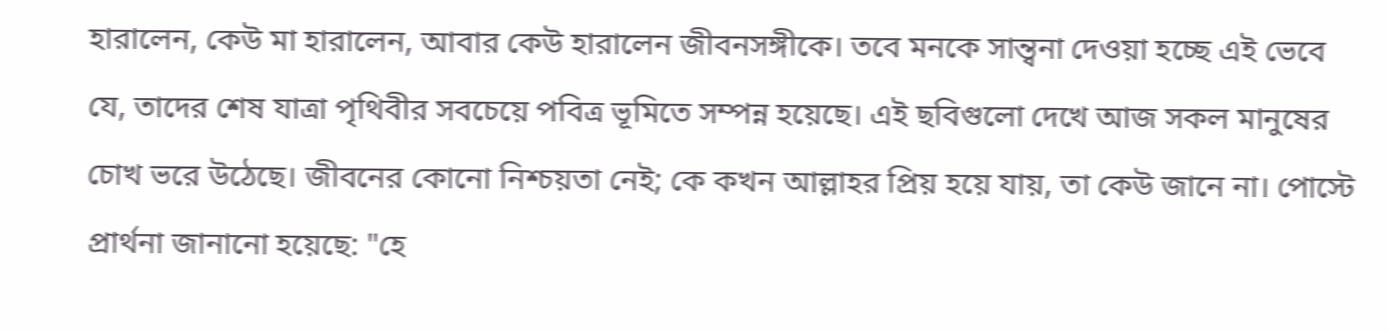হারালেন, কেউ মা হারালেন, আবার কেউ হারালেন জীবনসঙ্গীকে। তবে মনকে সান্ত্বনা দেওয়া হচ্ছে এই ভেবে যে, তাদের শেষ যাত্রা পৃথিবীর সবচেয়ে পবিত্র ভূমিতে সম্পন্ন হয়েছে। এই ছবিগুলো দেখে আজ সকল মানুষের চোখ ভরে উঠেছে। জীবনের কোনো নিশ্চয়তা নেই; কে কখন আল্লাহর প্রিয় হয়ে যায়, তা কেউ জানে না। পোস্টে প্রার্থনা জানানো হয়েছে: "হে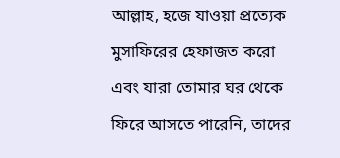আল্লাহ, হজে যাওয়া প্রত্যেক মুসাফিরের হেফাজত করো এবং যারা তোমার ঘর থেকে ফিরে আসতে পারেনি, তাদের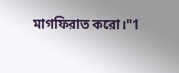মাগফিরাত করো।"1